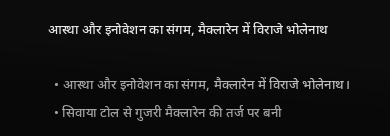आस्था और इनोवेशन का संगम, मैक्लारेन में विराजे भोलेनाथ

  • आस्था और इनोवेशन का संगम, मैक्लारेन में विराजे भोलेनाथ।
  • सिवाया टोल से गुजरी मैक्लारेन की तर्ज पर बनी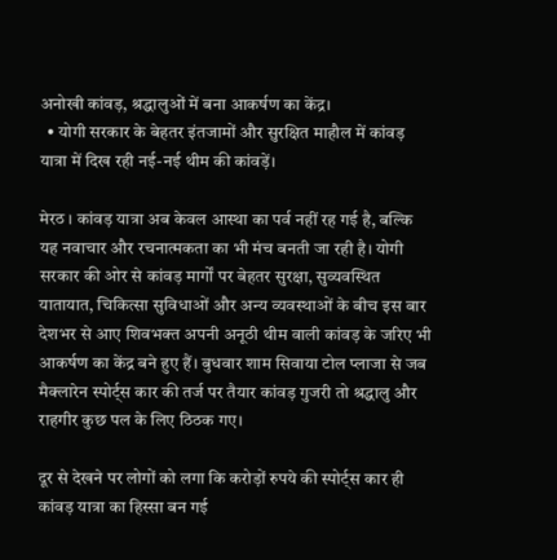अनोखी कांवड़, श्रद्धालुओं में बना आकर्षण का केंद्र।
  • योगी सरकार के बेहतर इंतजामों और सुरक्षित माहौल में कांवड़ यात्रा में दिख रही नई-नई थीम की कांवड़ें।

मेरठ । कांवड़ यात्रा अब केवल आस्था का पर्व नहीं रह गई है, बल्कि यह नवाचार और रचनात्मकता का भी मंच बनती जा रही है। योगी सरकार की ओर से कांवड़ मार्गों पर बेहतर सुरक्षा, सुव्यवस्थित यातायात, चिकित्सा सुविधाओं और अन्य व्यवस्थाओं के बीच इस बार देशभर से आए शिवभक्त अपनी अनूठी थीम वाली कांवड़ के जरिए भी आकर्षण का केंद्र बने हुए हैं। बुधवार शाम सिवाया टोल प्लाजा से जब मैक्लारेन स्पोर्ट्स कार की तर्ज पर तैयार कांवड़ गुजरी तो श्रद्धालु और राहगीर कुछ पल के लिए ठिठक गए।

दूर से देखने पर लोगों को लगा कि करोड़ों रुपये की स्पोर्ट्स कार ही कांवड़ यात्रा का हिस्सा बन गई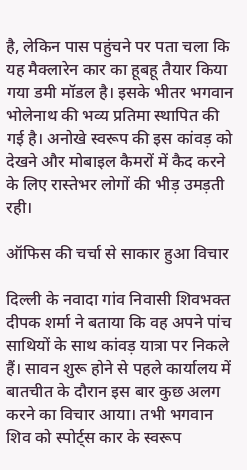है, लेकिन पास पहुंचने पर पता चला कि यह मैक्लारेन कार का हूबहू तैयार किया गया डमी मॉडल है। इसके भीतर भगवान भोलेनाथ की भव्य प्रतिमा स्थापित की गई है। अनोखे स्वरूप की इस कांवड़ को देखने और मोबाइल कैमरों में कैद करने के लिए रास्तेभर लोगों की भीड़ उमड़ती रही।

ऑफिस की चर्चा से साकार हुआ विचार

दिल्ली के नवादा गांव निवासी शिवभक्त दीपक शर्मा ने बताया कि वह अपने पांच साथियों के साथ कांवड़ यात्रा पर निकले हैं। सावन शुरू होने से पहले कार्यालय में बातचीत के दौरान इस बार कुछ अलग करने का विचार आया। तभी भगवान शिव को स्पोर्ट्स कार के स्वरूप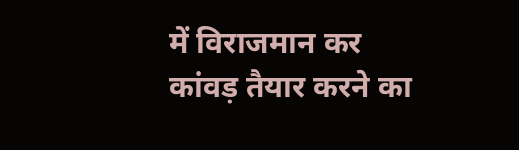में विराजमान कर कांवड़ तैयार करने का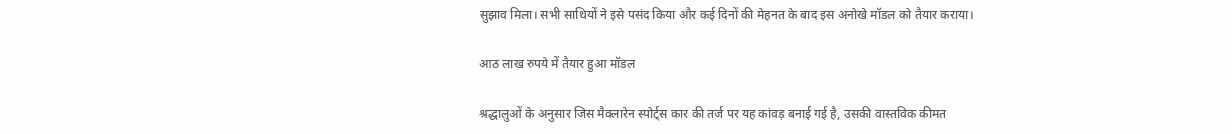सुझाव मिला। सभी साथियों ने इसे पसंद किया और कई दिनों की मेहनत के बाद इस अनोखे मॉडल को तैयार कराया।

आठ लाख रुपये में तैयार हुआ मॉडल

श्रद्धालुओं के अनुसार जिस मैक्लारेन स्पोर्ट्स कार की तर्ज पर यह कांवड़ बनाई गई है, उसकी वास्तविक कीमत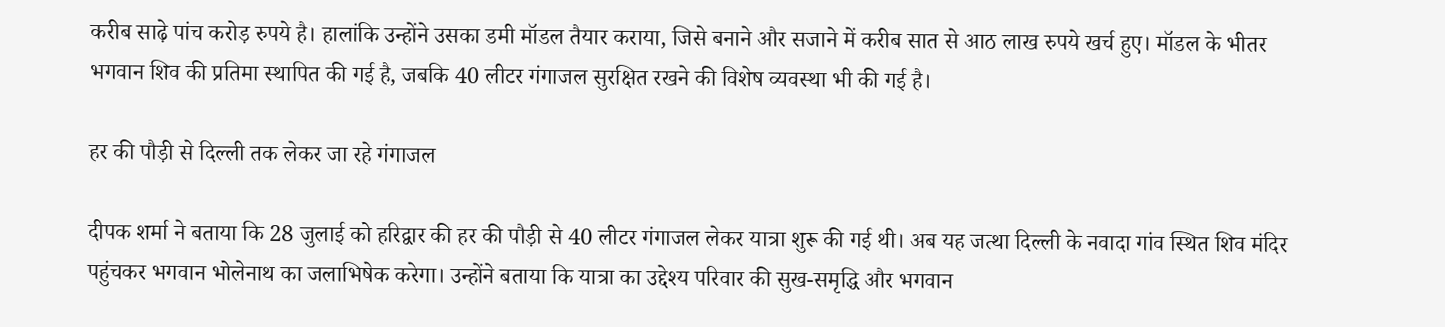करीब साढ़े पांच करोड़ रुपये है। हालांकि उन्होंने उसका डमी मॉडल तैयार कराया, जिसे बनाने और सजाने में करीब सात से आठ लाख रुपये खर्च हुए। मॉडल के भीतर भगवान शिव की प्रतिमा स्थापित की गई है, जबकि 40 लीटर गंगाजल सुरक्षित रखने की विशेष व्यवस्था भी की गई है।

हर की पौड़ी से दिल्ली तक लेकर जा रहे गंगाजल

दीपक शर्मा ने बताया कि 28 जुलाई को हरिद्वार की हर की पौड़ी से 40 लीटर गंगाजल लेकर यात्रा शुरू की गई थी। अब यह जत्था दिल्ली के नवादा गांव स्थित शिव मंदिर पहुंचकर भगवान भोलेनाथ का जलाभिषेक करेगा। उन्होंने बताया कि यात्रा का उद्देश्य परिवार की सुख-समृद्धि और भगवान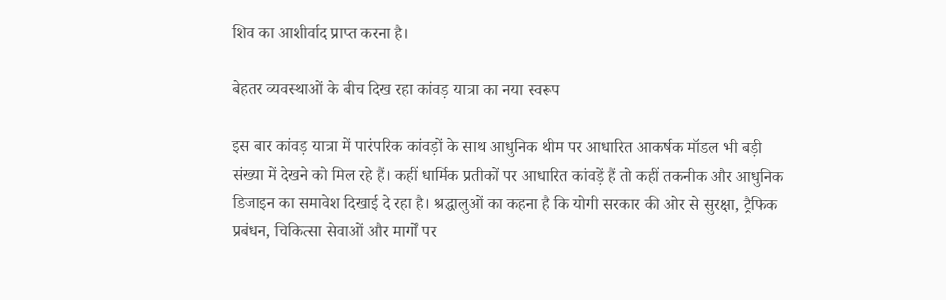शिव का आशीर्वाद प्राप्त करना है।

बेहतर व्यवस्थाओं के बीच दिख रहा कांवड़ यात्रा का नया स्वरूप

इस बार कांवड़ यात्रा में पारंपरिक कांवड़ों के साथ आधुनिक थीम पर आधारित आकर्षक मॉडल भी बड़ी संख्या में देखने को मिल रहे हैं। कहीं धार्मिक प्रतीकों पर आधारित कांवड़ें हैं तो कहीं तकनीक और आधुनिक डिजाइन का समावेश दिखाई दे रहा है। श्रद्धालुओं का कहना है कि योगी सरकार की ओर से सुरक्षा, ट्रैफिक प्रबंधन, चिकित्सा सेवाओं और मार्गों पर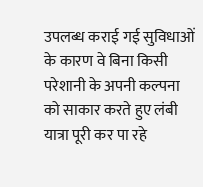उपलब्ध कराई गई सुविधाओं के कारण वे बिना किसी परेशानी के अपनी कल्पना को साकार करते हुए लंबी यात्रा पूरी कर पा रहे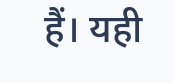हैं। यही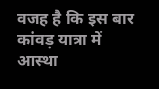वजह है कि इस बार कांवड़ यात्रा में आस्था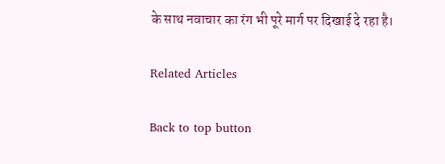के साथ नवाचार का रंग भी पूरे मार्ग पर दिखाई दे रहा है।

Related Articles

Back to top button